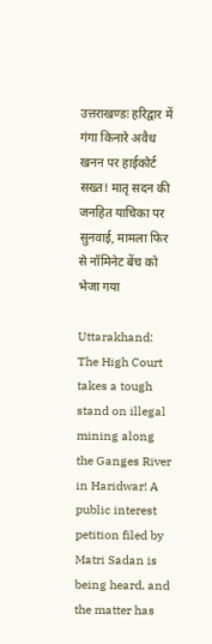उत्तराखण्डः हरिद्वार में गंगा किनारे अवैध खनन पर हाईकोर्ट सख्त! मातृ सदन की जनहित याचिका पर सुनवाई, मामला फिर से नॉमिनेट बेंच को भेजा गया

Uttarakhand: The High Court takes a tough stand on illegal mining along the Ganges River in Haridwar! A public interest petition filed by Matri Sadan is being heard, and the matter has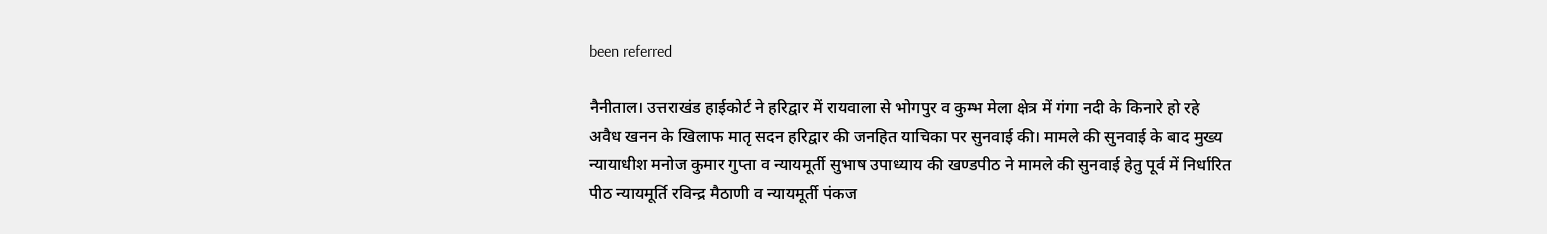been referred

नैनीताल। उत्तराखंड हाईकोर्ट ने हरिद्वार में रायवाला से भोगपुर व कुम्भ मेला क्षेत्र में गंगा नदी के किनारे हो रहे अवैध खनन के खिलाफ मातृ सदन हरिद्वार की जनहित याचिका पर सुनवाई की। मामले की सुनवाई के बाद मुख्य न्यायाधीश मनोज कुमार गुप्ता व न्यायमूर्ती सुभाष उपाध्याय की खण्डपीठ ने मामले की सुनवाई हेतु पूर्व में निर्धारित पीठ न्यायमूर्ति रविन्द्र मैठाणी व न्यायमूर्ती पंकज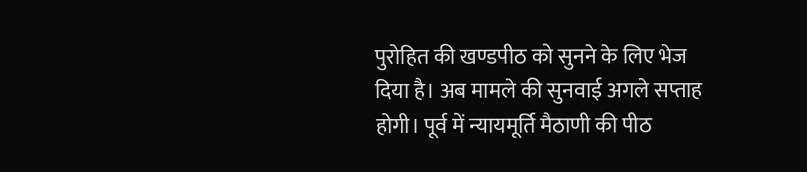पुरोहित की खण्डपीठ को सुनने के लिए भेज दिया है। अब मामले की सुनवाई अगले सप्ताह होगी। पूर्व में न्यायमूर्ति मैठाणी की पीठ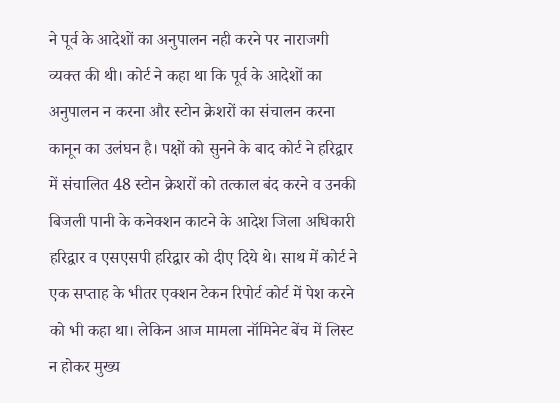ने पूर्व के आदेशों का अनुपालन नही करने पर नाराजगी व्यक्त की थी। कोर्ट ने कहा था कि पूर्व के आदेशों का अनुपालन न करना और स्टोन क्रेशरों का संचालन करना कानून का उलंघन है। पक्षों को सुनने के बाद कोर्ट ने हरिद्वार में संचालित 48 स्टोन क्रेशरों को तत्काल बंद करने व उनकी बिजली पानी के कनेक्शन काटने के आदेश जिला अधिकारी हरिद्वार व एसएसपी हरिद्वार को दीए दिये थे। साथ में कोर्ट ने एक सप्ताह के भीतर एक्शन टेकन रिपोर्ट कोर्ट में पेश करने को भी कहा था। लेकिन आज मामला नॉमिनेट बेंच में लिस्ट न होकर मुख्य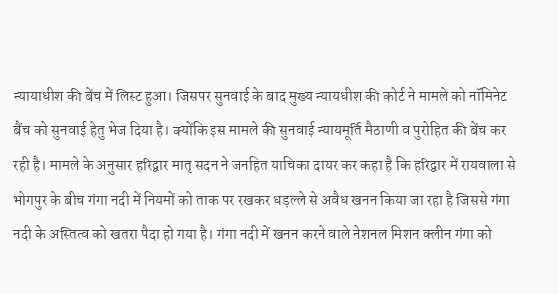न्यायाधीश की बेंच में लिस्ट हुआ। जिसपर सुनवाई के बाद मुख्य न्यायधीश की कोर्ट ने मामले को नॉमिनेट बैंच को सुनवाई हेतु भेज दिया है। क्योंकि इस मामले की सुनवाई न्यायमूर्ति मैठाणी व पुरोहित की बेंच कर रही है। मामले के अनुसार हरिद्वार मातृ सदन ने जनहित याचिका दायर कर कहा है कि हरिद्वार में रायवाला से भोगपुर के बीच गंगा नदी में नियमों को ताक पर रखकर धड़ल्ले से अवैध खनन किया जा रहा है जिससे गंगा नदी के अस्तित्व को खतरा पैदा हो गया है। गंगा नदी में खनन करने वाले नेशनल मिशन क्लीन गंगा को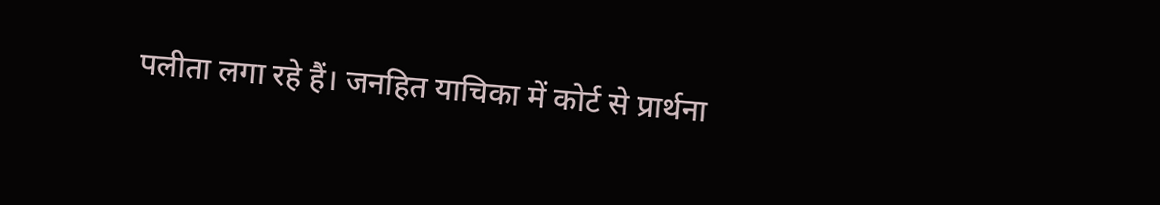पलीता लगा रहे हैं। जनहित याचिका में कोर्ट से प्रार्थना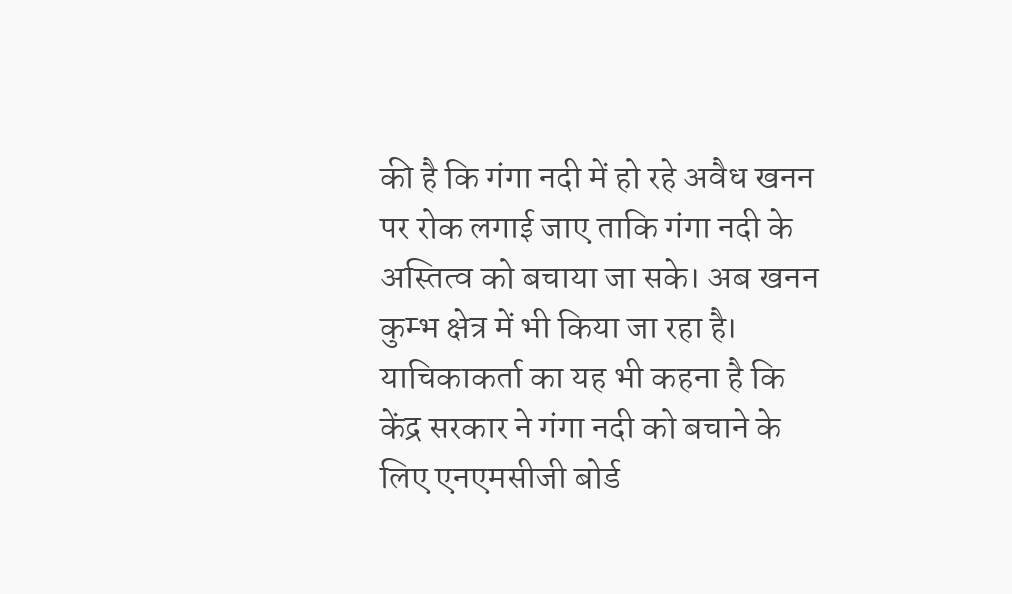की है कि गंगा नदी में हो रहे अवैध खनन पर रोक लगाई जाए ताकि गंगा नदी के अस्तित्व को बचाया जा सके। अब खनन कुम्भ क्षेत्र में भी किया जा रहा है। याचिकाकर्ता का यह भी कहना है कि केंद्र सरकार ने गंगा नदी को बचाने के लिए एनएमसीजी बोर्ड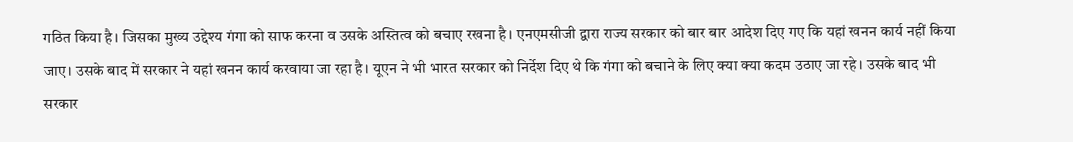गठित किया है। जिसका मुख्य उद्देश्य गंगा को साफ करना व उसके अस्तित्व को बचाए रखना है। एनएमसीजी द्वारा राज्य सरकार को बार बार आदेश दिए गए कि यहां खनन कार्य नहीं किया जाए। उसके बाद में सरकार ने यहां खनन कार्य करवाया जा रहा है। यूएन ने भी भारत सरकार को निर्देश दिए थे कि गंगा को बचाने के लिए क्या क्या कदम उठाए जा रहे। उसके बाद भी सरकार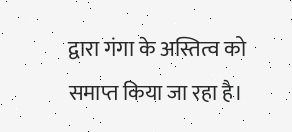द्वारा गंगा के अस्तित्व को समाप्त किया जा रहा है।